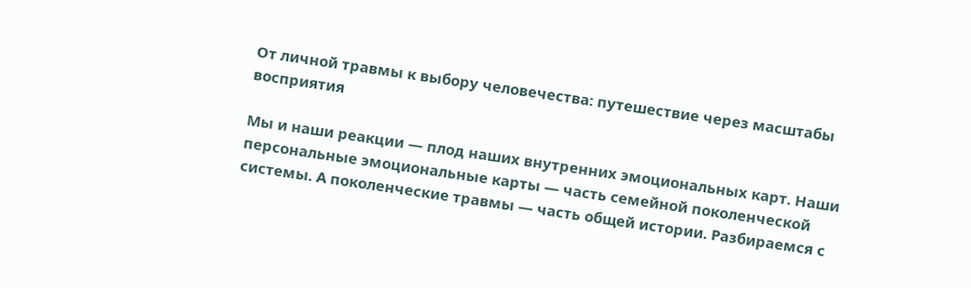От личной травмы к выбору человечества: путешествие через масштабы восприятия

Мы и наши реакции — плод наших внутренних эмоциональных карт. Наши персональные эмоциональные карты — часть семейной поколенческой системы. А поколенческие травмы — часть общей истории. Разбираемся с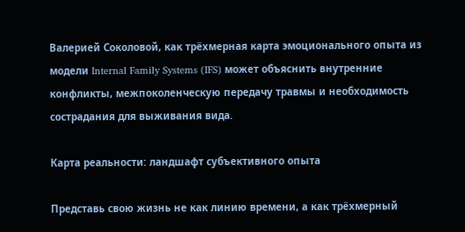Валерией Соколовой, как трёхмерная карта эмоционального опыта из модели Internal Family Systems (IFS) может объяснить внутренние конфликты, межпоколенческую передачу травмы и необходимость сострадания для выживания вида.

Карта реальности: ландшафт субъективного опыта

Представь свою жизнь не как линию времени, а как трёхмерный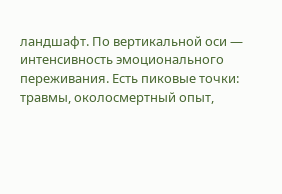ландшафт. По вертикальной оси — интенсивность эмоционального переживания. Есть пиковые точки: травмы, околосмертный опыт,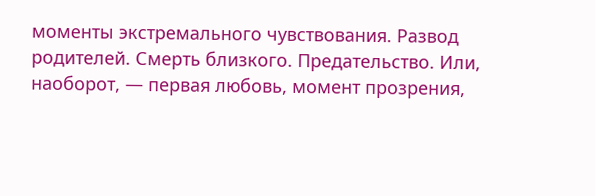моменты экстремального чувствования. Развод родителей. Смерть близкого. Предательство. Или, наоборот, — первая любовь, момент прозрения,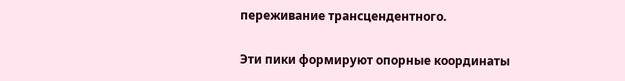переживание трансцендентного.

Эти пики формируют опорные координаты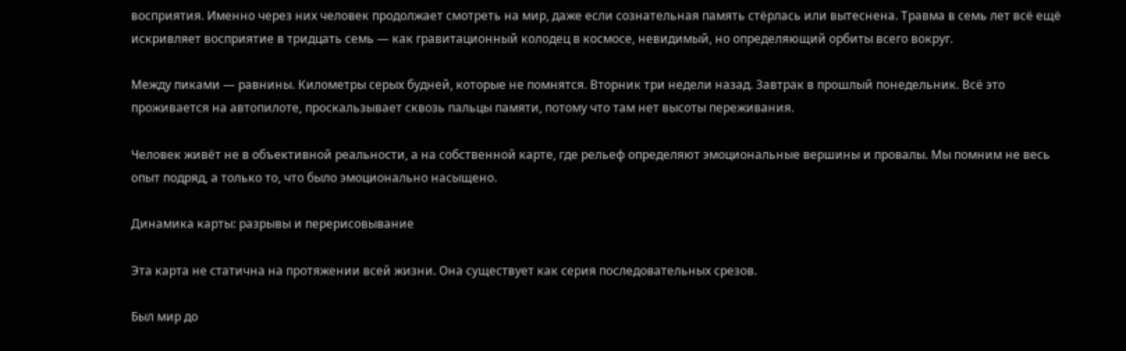восприятия. Именно через них человек продолжает смотреть на мир, даже если сознательная память стёрлась или вытеснена. Травма в семь лет всё ещё искривляет восприятие в тридцать семь — как гравитационный колодец в космосе, невидимый, но определяющий орбиты всего вокруг.

Между пиками — равнины. Километры серых будней, которые не помнятся. Вторник три недели назад. Завтрак в прошлый понедельник. Всё это проживается на автопилоте, проскальзывает сквозь пальцы памяти, потому что там нет высоты переживания.

Человек живёт не в объективной реальности, а на собственной карте, где рельеф определяют эмоциональные вершины и провалы. Мы помним не весь опыт подряд, а только то, что было эмоционально насыщено.

Динамика карты: разрывы и перерисовывание

Эта карта не статична на протяжении всей жизни. Она существует как серия последовательных срезов.

Был мир до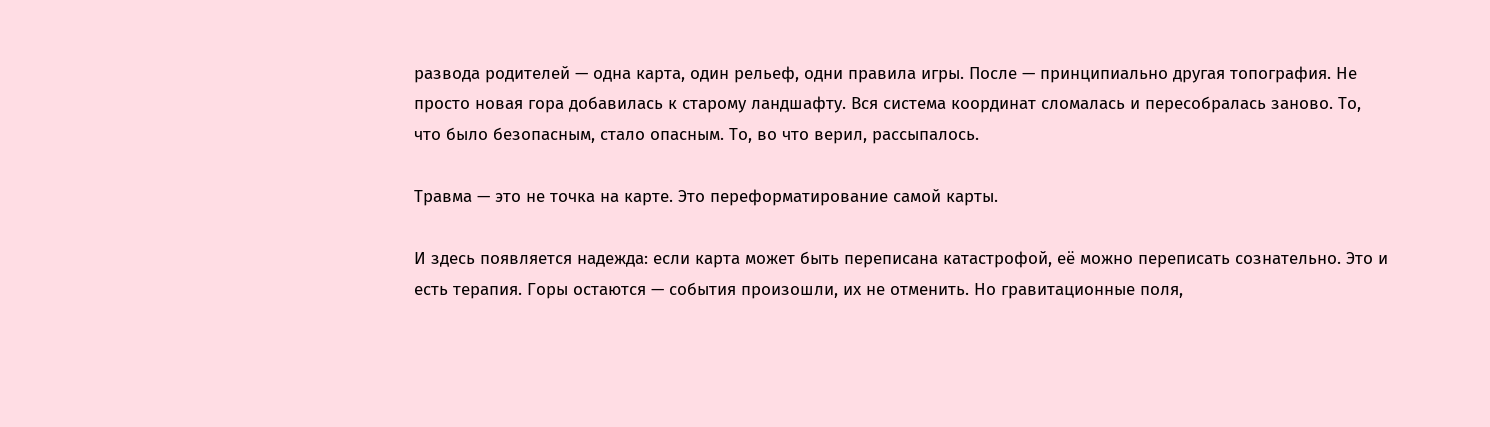развода родителей — одна карта, один рельеф, одни правила игры. После — принципиально другая топография. Не просто новая гора добавилась к старому ландшафту. Вся система координат сломалась и пересобралась заново. То, что было безопасным, стало опасным. То, во что верил, рассыпалось.

Травма — это не точка на карте. Это переформатирование самой карты.

И здесь появляется надежда: если карта может быть переписана катастрофой, её можно переписать сознательно. Это и есть терапия. Горы остаются — события произошли, их не отменить. Но гравитационные поля,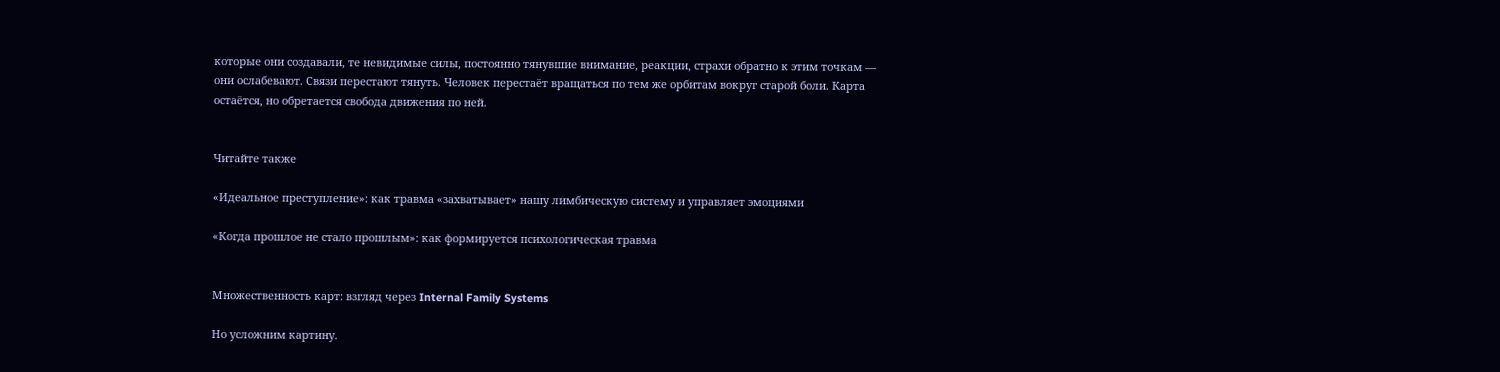которые они создавали, те невидимые силы, постоянно тянувшие внимание, реакции, страхи обратно к этим точкам — они ослабевают. Связи перестают тянуть. Человек перестаёт вращаться по тем же орбитам вокруг старой боли. Карта остаётся, но обретается свобода движения по ней.


Читайте также

«Идеальное преступление»: как травма «захватывает» нашу лимбическую систему и управляет эмоциями

«Когда прошлое не стало прошлым»: как формируется психологическая травма


Множественность карт: взгляд через Internal Family Systems

Но усложним картину.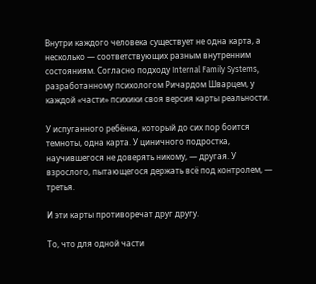Внутри каждого человека существует не одна карта, а несколько — соответствующих разным внутренним состояниям. Согласно подходу Internal Family Systems, разработанному психологом Ричардом Шварцем, у каждой «части» психики своя версия карты реальности.

У испуганного ребёнка, который до сих пор боится темноты, одна карта. У циничного подростка, научившегося не доверять никому, — другая. У взрослого, пытающегося держать всё под контролем, — третья.

И эти карты противоречат друг другу.

То, что для одной части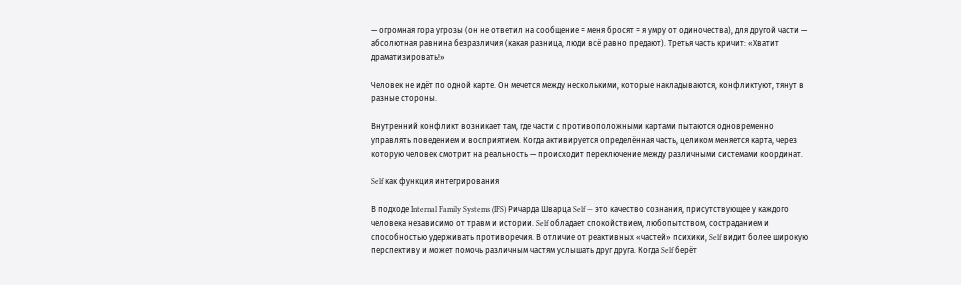— огромная гора угрозы (он не ответил на сообщение = меня бросят = я умру от одиночества), для другой части — абсолютная равнина безразличия (какая разница, люди всё равно предают). Третья часть кричит: «Хватит драматизировать!»

Человек не идёт по одной карте. Он мечется между несколькими, которые накладываются, конфликтуют, тянут в разные стороны.

Внутренний конфликт возникает там, где части с противоположными картами пытаются одновременно управлять поведением и восприятием. Когда активируется определённая часть, целиком меняется карта, через которую человек смотрит на реальность — происходит переключение между различными системами координат.

Self как функция интегрирования

В подходе Internal Family Systems (IFS) Ричарда Шварца Self — это качество сознания, присутствующее у каждого человека независимо от травм и истории. Self обладает спокойствием, любопытством, состраданием и способностью удерживать противоречия. В отличие от реактивных «частей» психики, Self видит более широкую перспективу и может помочь различным частям услышать друг друга. Когда Self берёт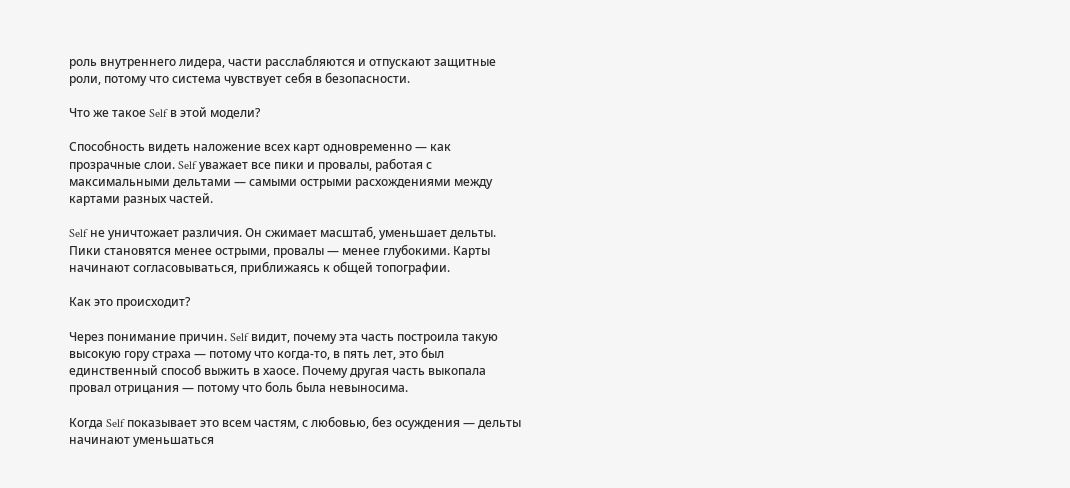роль внутреннего лидера, части расслабляются и отпускают защитные роли, потому что система чувствует себя в безопасности.

Что же такое Self в этой модели?

Способность видеть наложение всех карт одновременно — как прозрачные слои. Self уважает все пики и провалы, работая с максимальными дельтами — самыми острыми расхождениями между картами разных частей.

Self не уничтожает различия. Он сжимает масштаб, уменьшает дельты. Пики становятся менее острыми, провалы — менее глубокими. Карты начинают согласовываться, приближаясь к общей топографии.

Как это происходит?

Через понимание причин. Self видит, почему эта часть построила такую высокую гору страха — потому что когда-то, в пять лет, это был единственный способ выжить в хаосе. Почему другая часть выкопала провал отрицания — потому что боль была невыносима.

Когда Self показывает это всем частям, с любовью, без осуждения — дельты начинают уменьшаться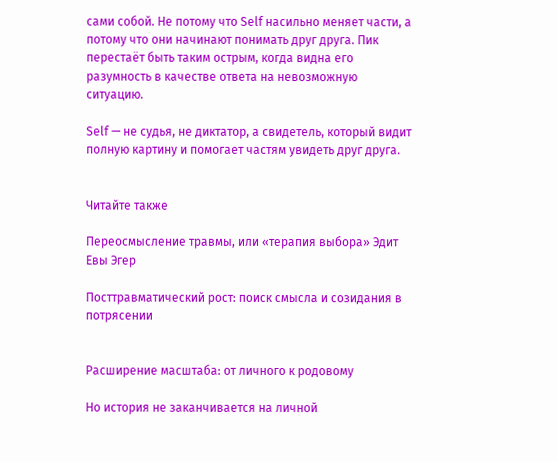сами собой. Не потому что Self насильно меняет части, а потому что они начинают понимать друг друга. Пик перестаёт быть таким острым, когда видна его разумность в качестве ответа на невозможную ситуацию.

Self — не судья, не диктатор, а свидетель, который видит полную картину и помогает частям увидеть друг друга.


Читайте также

Переосмысление травмы, или «терапия выбора» Эдит Евы Эгер

Посттравматический рост: поиск смысла и созидания в потрясении


Расширение масштаба: от личного к родовому

Но история не заканчивается на личной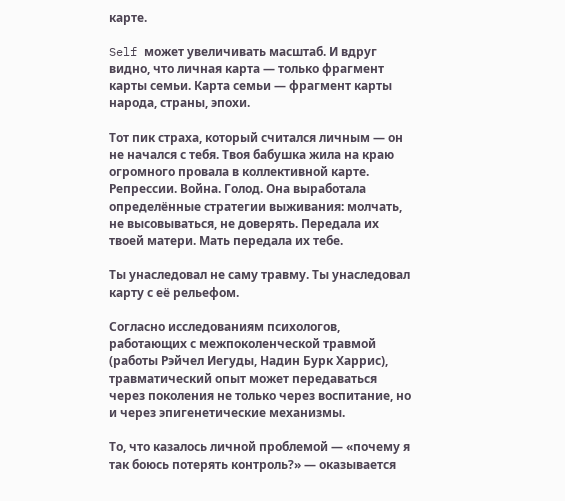карте.

Self может увеличивать масштаб. И вдруг видно, что личная карта — только фрагмент карты семьи. Карта семьи — фрагмент карты народа, страны, эпохи.

Тот пик страха, который считался личным — он не начался с тебя. Твоя бабушка жила на краю огромного провала в коллективной карте. Репрессии. Война. Голод. Она выработала определённые стратегии выживания: молчать, не высовываться, не доверять. Передала их твоей матери. Мать передала их тебе.

Ты унаследовал не саму травму. Ты унаследовал карту с её рельефом.

Согласно исследованиям психологов, работающих с межпоколенческой травмой (работы Рэйчел Иегуды, Надин Бурк Харрис), травматический опыт может передаваться через поколения не только через воспитание, но и через эпигенетические механизмы.

То, что казалось личной проблемой — «почему я так боюсь потерять контроль?» — оказывается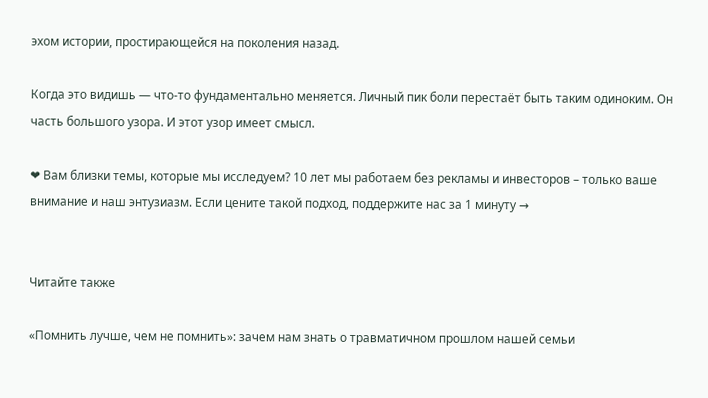эхом истории, простирающейся на поколения назад.

Когда это видишь — что-то фундаментально меняется. Личный пик боли перестаёт быть таким одиноким. Он часть большого узора. И этот узор имеет смысл.

❤ Вам близки темы, которые мы исследуем? 10 лет мы работаем без рекламы и инвесторов – только ваше внимание и наш энтузиазм. Если цените такой подход, поддержите нас за 1 минуту →


Читайте также

«Помнить лучше, чем не помнить»: зачем нам знать о травматичном прошлом нашей семьи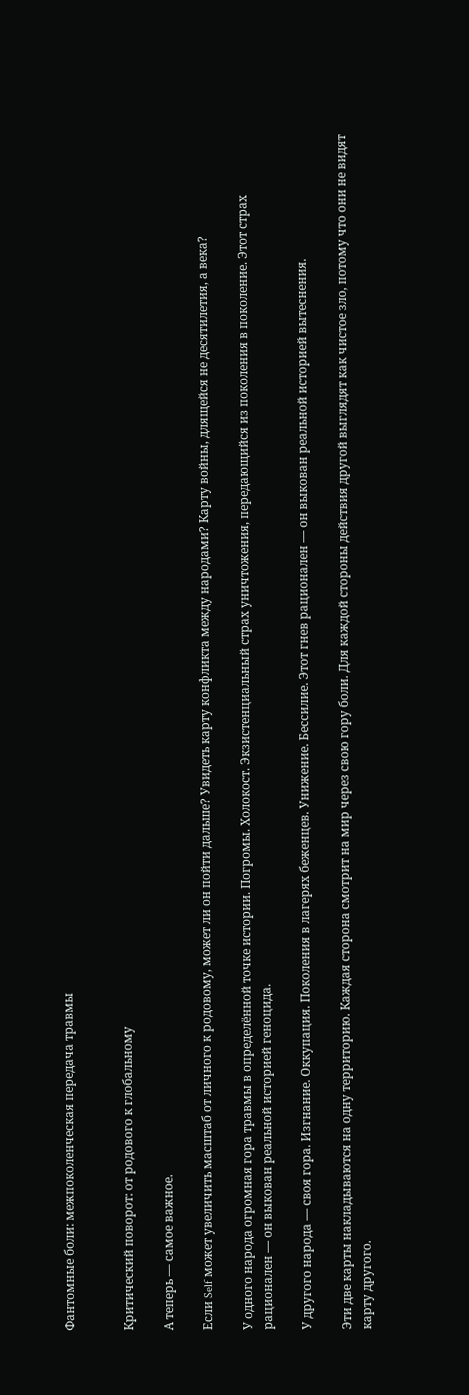Фантомные боли: межпоколенческая передача травмы


Критический поворот: от родового к глобальному

А теперь — самое важное.

Если Self может увеличить масштаб от личного к родовому, может ли он пойти дальше? Увидеть карту конфликта между народами? Карту войны, длящейся не десятилетия, а века?

У одного народа огромная гора травмы в определённой точке истории. Погромы. Холокост. Экзистенциальный страх уничтожения, передающийся из поколения в поколение. Этот страх рационален — он выкован реальной историей геноцида.

У другого народа — своя гора. Изгнание. Оккупация. Поколения в лагерях беженцев. Унижение. Бессилие. Этот гнев рационален — он выкован реальной историей вытеснения.

Эти две карты накладываются на одну территорию. Каждая сторона смотрит на мир через свою гору боли. Для каждой стороны действия другой выглядят как чистое зло, потому что они не видят карту другого.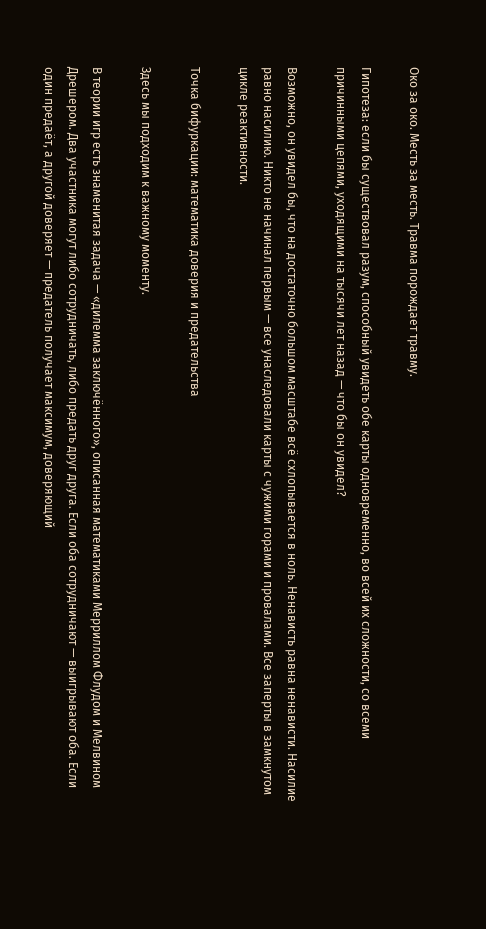Око за око. Месть за месть. Травма порождает травму.

Гипотеза: если бы существовал разум, способный увидеть обе карты одновременно, во всей их сложности, со всеми причинными цепями, уходящими на тысячи лет назад — что бы он увидел?

Возможно, он увидел бы, что на достаточно большом масштабе всё схлопывается в ноль. Ненависть равна ненависти. Насилие равно насилию. Никто не начинал первым — все унаследовали карты с чужими горами и провалами. Все заперты в замкнутом цикле реактивности.

Точка бифуркации: математика доверия и предательства

Здесь мы подходим к важному моменту.

В теории игр есть знаменитая задача — «дилемма заключённого», описанная математиками Мерриллом Флудом и Мелвином Дрешером. Два участника могут либо сотрудничать, либо предать друг друга. Если оба сотрудничают — выигрывают оба. Если один предаёт, а другой доверяет — предатель получает максимум, доверяющий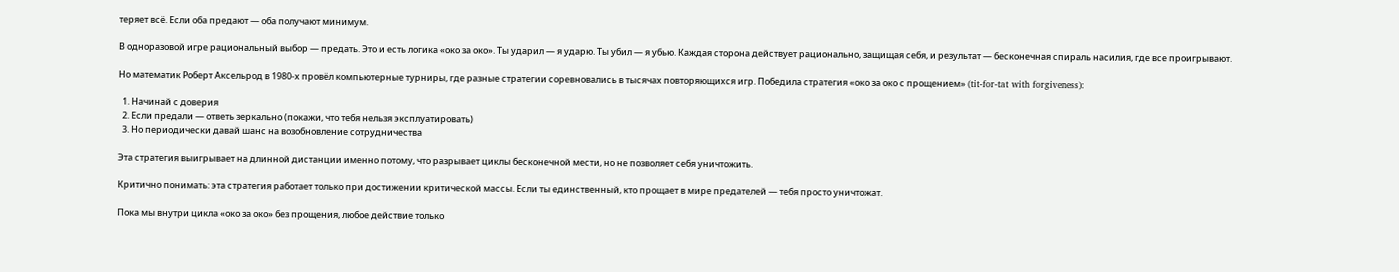теряет всё. Если оба предают — оба получают минимум.

В одноразовой игре рациональный выбор — предать. Это и есть логика «око за око». Ты ударил — я ударю. Ты убил — я убью. Каждая сторона действует рационально, защищая себя, и результат — бесконечная спираль насилия, где все проигрывают.

Но математик Роберт Аксельрод в 1980-х провёл компьютерные турниры, где разные стратегии соревновались в тысячах повторяющихся игр. Победила стратегия «око за око с прощением» (tit-for-tat with forgiveness):

  1. Начинай с доверия
  2. Если предали — ответь зеркально (покажи, что тебя нельзя эксплуатировать)
  3. Но периодически давай шанс на возобновление сотрудничества

Эта стратегия выигрывает на длинной дистанции именно потому, что разрывает циклы бесконечной мести, но не позволяет себя уничтожить.

Критично понимать: эта стратегия работает только при достижении критической массы. Если ты единственный, кто прощает в мире предателей — тебя просто уничтожат.

Пока мы внутри цикла «око за око» без прощения, любое действие только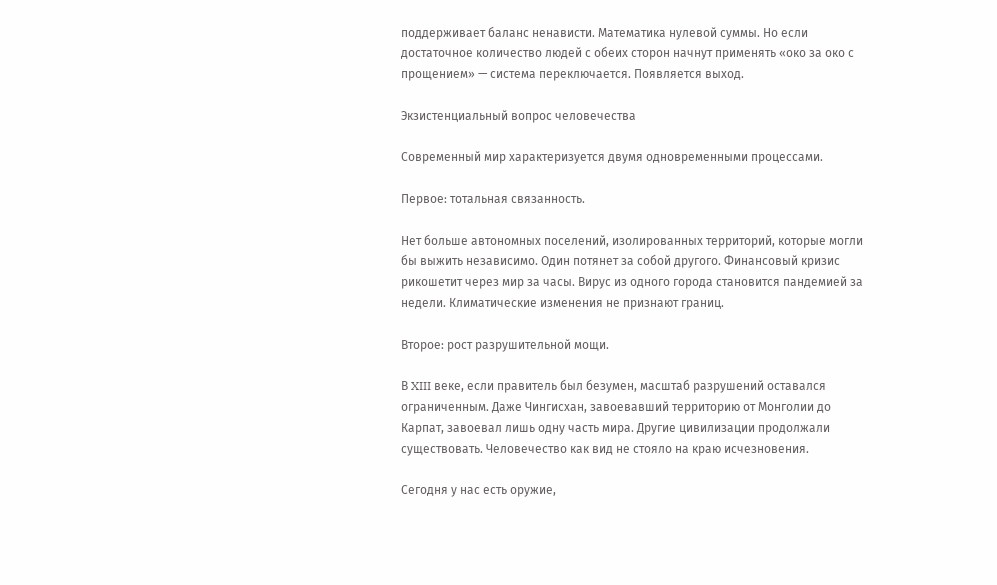поддерживает баланс ненависти. Математика нулевой суммы. Но если достаточное количество людей с обеих сторон начнут применять «око за око с прощением» — система переключается. Появляется выход.

Экзистенциальный вопрос человечества

Современный мир характеризуется двумя одновременными процессами.

Первое: тотальная связанность.

Нет больше автономных поселений, изолированных территорий, которые могли бы выжить независимо. Один потянет за собой другого. Финансовый кризис рикошетит через мир за часы. Вирус из одного города становится пандемией за недели. Климатические изменения не признают границ.

Второе: рост разрушительной мощи.

В XIII веке, если правитель был безумен, масштаб разрушений оставался ограниченным. Даже Чингисхан, завоевавший территорию от Монголии до Карпат, завоевал лишь одну часть мира. Другие цивилизации продолжали существовать. Человечество как вид не стояло на краю исчезновения.

Сегодня у нас есть оружие,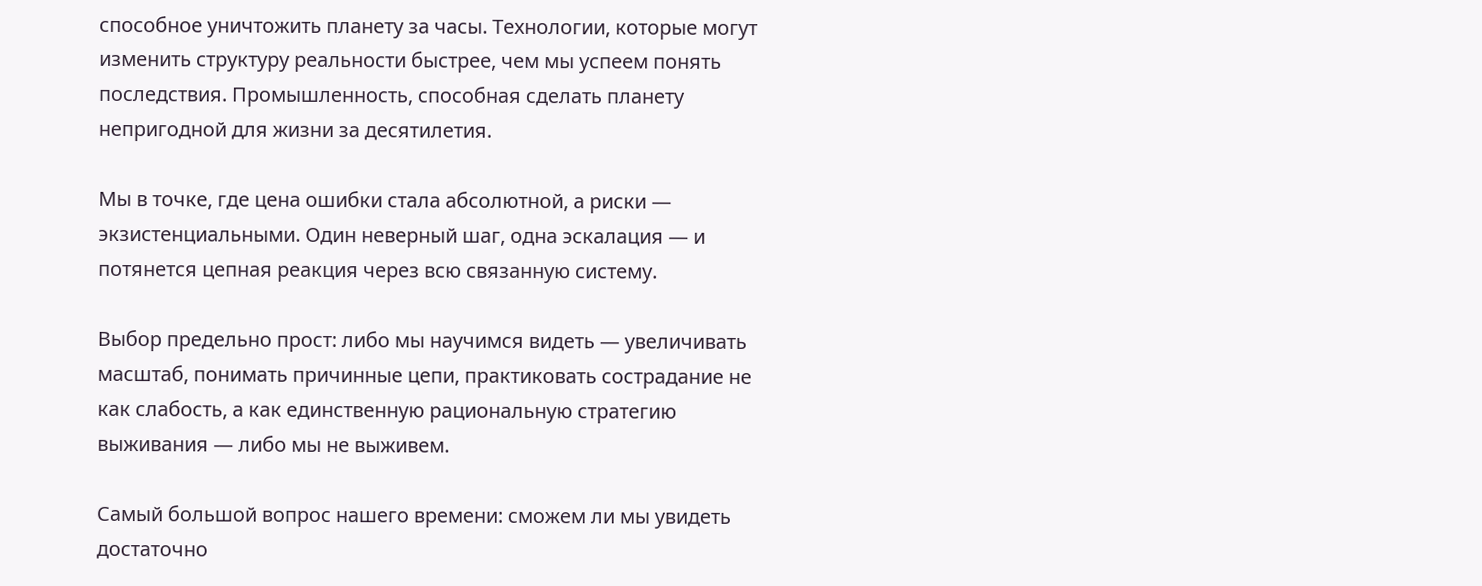способное уничтожить планету за часы. Технологии, которые могут изменить структуру реальности быстрее, чем мы успеем понять последствия. Промышленность, способная сделать планету непригодной для жизни за десятилетия.

Мы в точке, где цена ошибки стала абсолютной, а риски — экзистенциальными. Один неверный шаг, одна эскалация — и потянется цепная реакция через всю связанную систему.

Выбор предельно прост: либо мы научимся видеть — увеличивать масштаб, понимать причинные цепи, практиковать сострадание не как слабость, а как единственную рациональную стратегию выживания — либо мы не выживем.

Самый большой вопрос нашего времени: сможем ли мы увидеть достаточно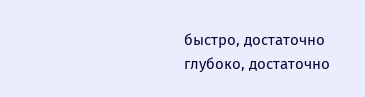быстро, достаточно глубоко, достаточно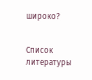широко?


Список литературы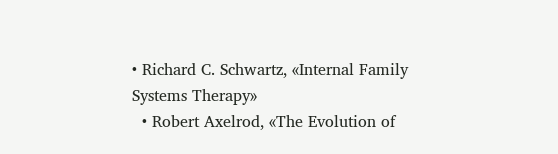• Richard C. Schwartz, «Internal Family Systems Therapy»
  • Robert Axelrod, «The Evolution of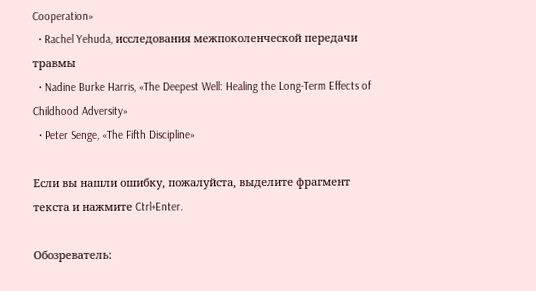Cooperation»
  • Rachel Yehuda, исследования межпоколенческой передачи травмы
  • Nadine Burke Harris, «The Deepest Well: Healing the Long-Term Effects of Childhood Adversity»
  • Peter Senge, «The Fifth Discipline»

Если вы нашли ошибку, пожалуйста, выделите фрагмент текста и нажмите Ctrl+Enter.

Обозреватель: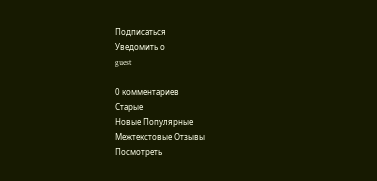Подписаться
Уведомить о
guest

0 комментариев
Старые
Новые Популярные
Межтекстовые Отзывы
Посмотреть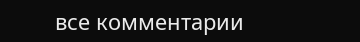все комментарии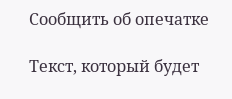Сообщить об опечатке

Текст, который будет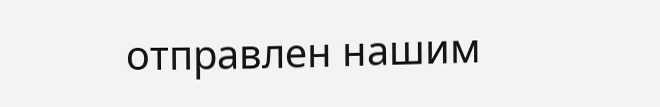отправлен нашим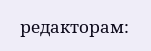редакторам: